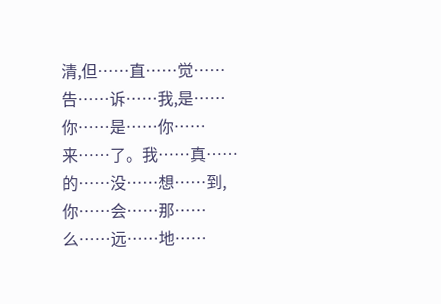清,但……直……觉……告……诉……我,是……你……是……你……来……了。我……真……的……没……想……到,你……会……那……么……远……地……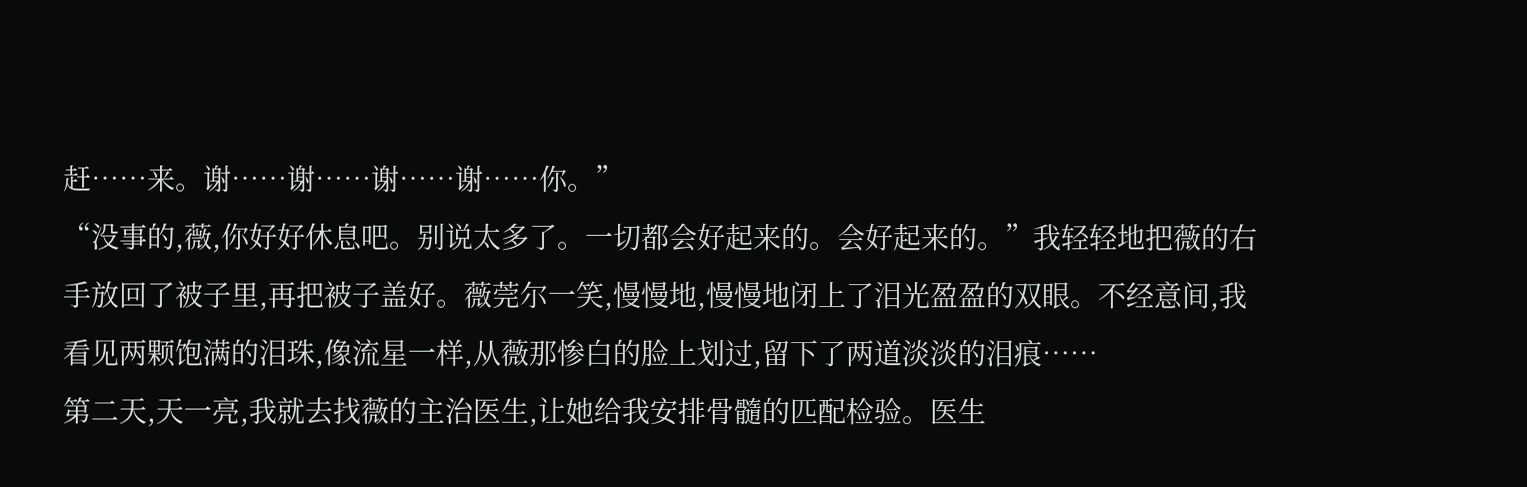赶……来。谢……谢……谢……谢……你。”
“没事的,薇,你好好休息吧。别说太多了。一切都会好起来的。会好起来的。”我轻轻地把薇的右手放回了被子里,再把被子盖好。薇莞尔一笑,慢慢地,慢慢地闭上了泪光盈盈的双眼。不经意间,我看见两颗饱满的泪珠,像流星一样,从薇那惨白的脸上划过,留下了两道淡淡的泪痕……
第二天,天一亮,我就去找薇的主治医生,让她给我安排骨髓的匹配检验。医生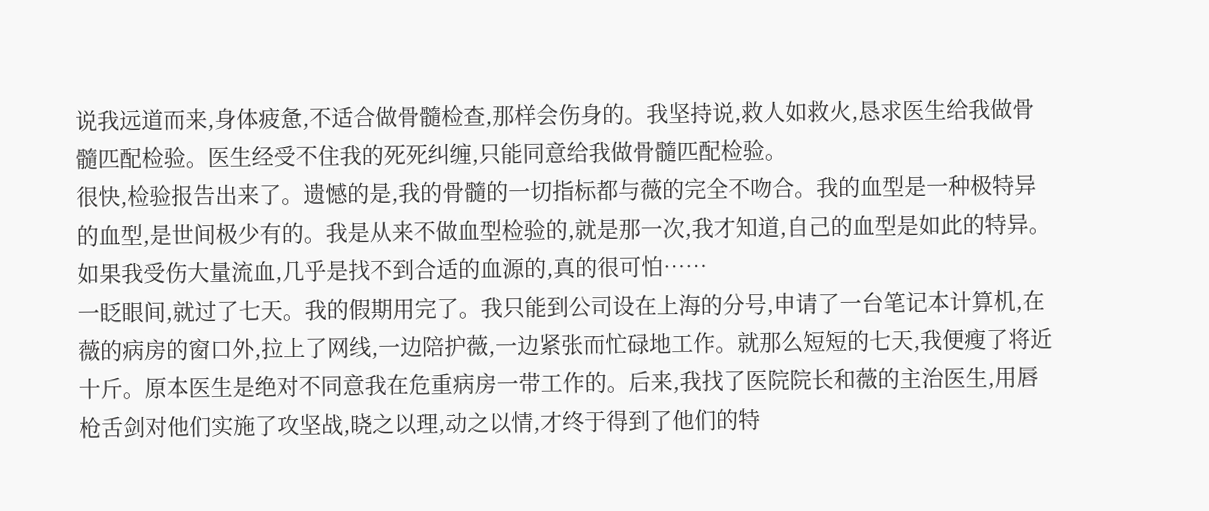说我远道而来,身体疲惫,不适合做骨髓检查,那样会伤身的。我坚持说,救人如救火,恳求医生给我做骨髓匹配检验。医生经受不住我的死死纠缠,只能同意给我做骨髓匹配检验。
很快,检验报告出来了。遗憾的是,我的骨髓的一切指标都与薇的完全不吻合。我的血型是一种极特异的血型,是世间极少有的。我是从来不做血型检验的,就是那一次,我才知道,自己的血型是如此的特异。如果我受伤大量流血,几乎是找不到合适的血源的,真的很可怕……
一眨眼间,就过了七天。我的假期用完了。我只能到公司设在上海的分号,申请了一台笔记本计算机,在薇的病房的窗口外,拉上了网线,一边陪护薇,一边紧张而忙碌地工作。就那么短短的七天,我便瘦了将近十斤。原本医生是绝对不同意我在危重病房一带工作的。后来,我找了医院院长和薇的主治医生,用唇枪舌剑对他们实施了攻坚战,晓之以理,动之以情,才终于得到了他们的特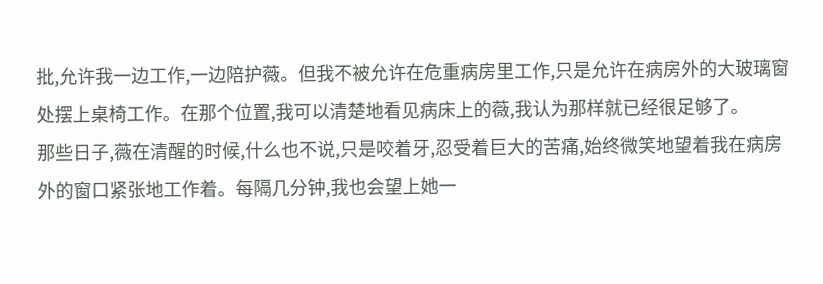批,允许我一边工作,一边陪护薇。但我不被允许在危重病房里工作,只是允许在病房外的大玻璃窗处摆上桌椅工作。在那个位置,我可以清楚地看见病床上的薇,我认为那样就已经很足够了。
那些日子,薇在清醒的时候,什么也不说,只是咬着牙,忍受着巨大的苦痛,始终微笑地望着我在病房外的窗口紧张地工作着。每隔几分钟,我也会望上她一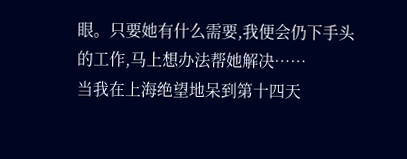眼。只要她有什么需要,我便会仍下手头的工作,马上想办法帮她解决……
当我在上海绝望地呆到第十四天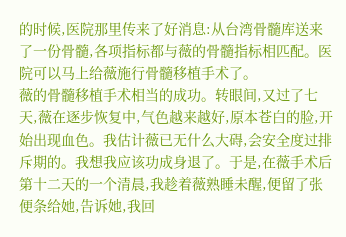的时候,医院那里传来了好消息:从台湾骨髓库送来了一份骨髓,各项指标都与薇的骨髓指标相匹配。医院可以马上给薇施行骨髓移植手术了。
薇的骨髓移植手术相当的成功。转眼间,又过了七天,薇在逐步恢复中,气色越来越好,原本苍白的脸,开始出现血色。我估计薇已无什么大碍,会安全度过排斥期的。我想我应该功成身退了。于是,在薇手术后第十二天的一个清晨,我趁着薇熟睡未醒,便留了张便条给她,告诉她,我回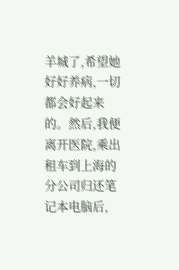羊城了,希望她好好养病,一切都会好起来的。然后,我便离开医院,乘出租车到上海的分公司归还笔记本电脑后,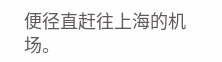便径直赶往上海的机场。